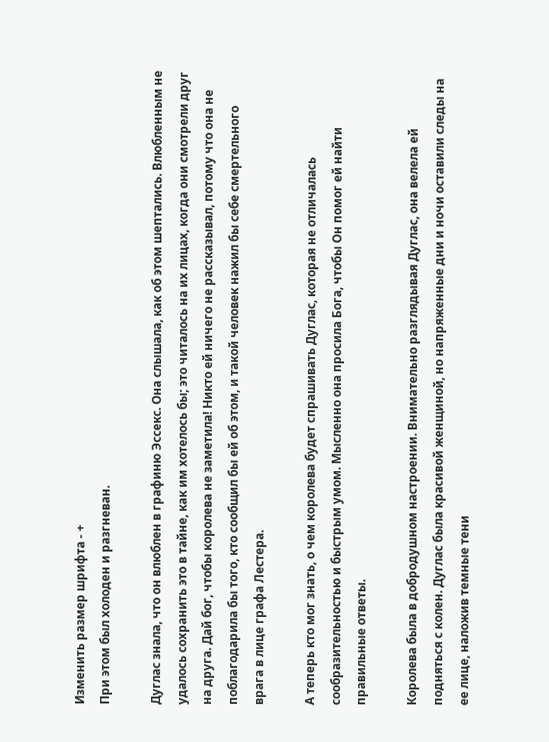Изменить размер шрифта - +
При этом был холоден и разгневан.

Дуглас знала, что он влюблен в графиню Эссекс. Она слышала, как об этом шептались. Влюбленным не удалось сохранить это в тайне, как им хотелось бы; это читалось на их лицах, когда они смотрели друг на друга. Дай бог, чтобы королева не заметила! Никто ей ничего не рассказывал, потому что она не поблагодарила бы того, кто сообщил бы ей об этом, и такой человек нажил бы себе смертельного врага в лице графа Лестера.

А теперь кто мог знать, о чем королева будет спрашивать Дуглас, которая не отличалась сообразительностью и быстрым умом. Мысленно она просила Бога, чтобы Он помог ей найти правильные ответы.

Королева была в добродушном настроении. Внимательно разглядывая Дуглас, она велела ей подняться с колен. Дуглас была красивой женщиной, но напряженные дни и ночи оставили следы на ее лице, наложив темные тени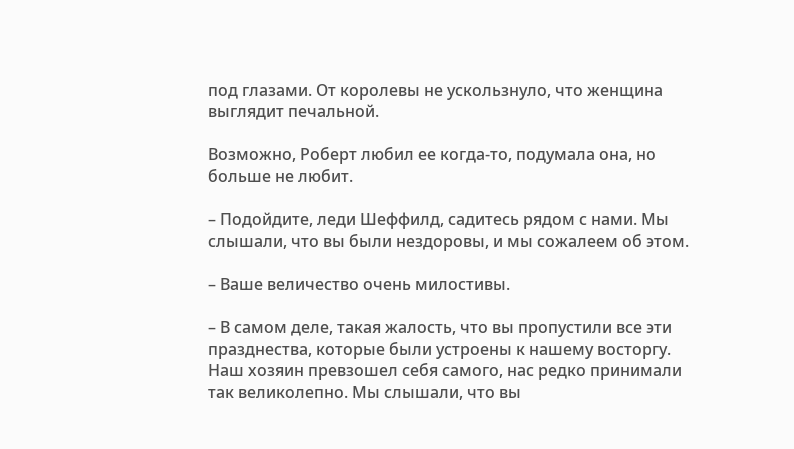под глазами. От королевы не ускользнуло, что женщина выглядит печальной.

Возможно, Роберт любил ее когда-то, подумала она, но больше не любит.

– Подойдите, леди Шеффилд, садитесь рядом с нами. Мы слышали, что вы были нездоровы, и мы сожалеем об этом.

– Ваше величество очень милостивы.

– В самом деле, такая жалость, что вы пропустили все эти празднества, которые были устроены к нашему восторгу. Наш хозяин превзошел себя самого, нас редко принимали так великолепно. Мы слышали, что вы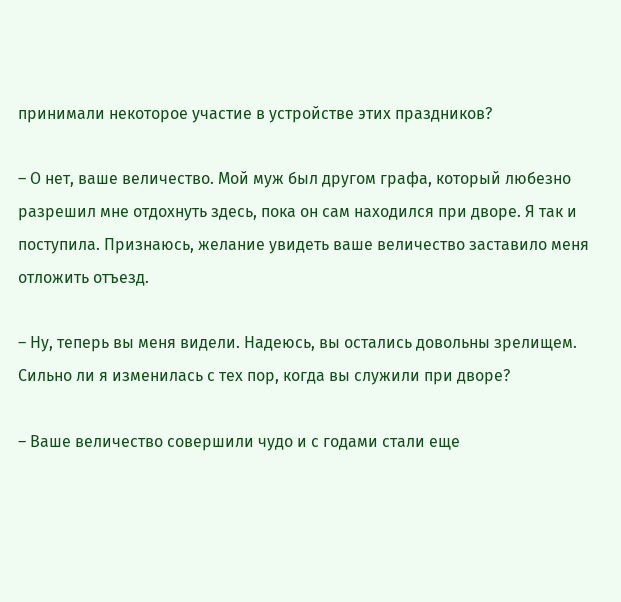принимали некоторое участие в устройстве этих праздников?

– О нет, ваше величество. Мой муж был другом графа, который любезно разрешил мне отдохнуть здесь, пока он сам находился при дворе. Я так и поступила. Признаюсь, желание увидеть ваше величество заставило меня отложить отъезд.

– Ну, теперь вы меня видели. Надеюсь, вы остались довольны зрелищем. Сильно ли я изменилась с тех пор, когда вы служили при дворе?

– Ваше величество совершили чудо и с годами стали еще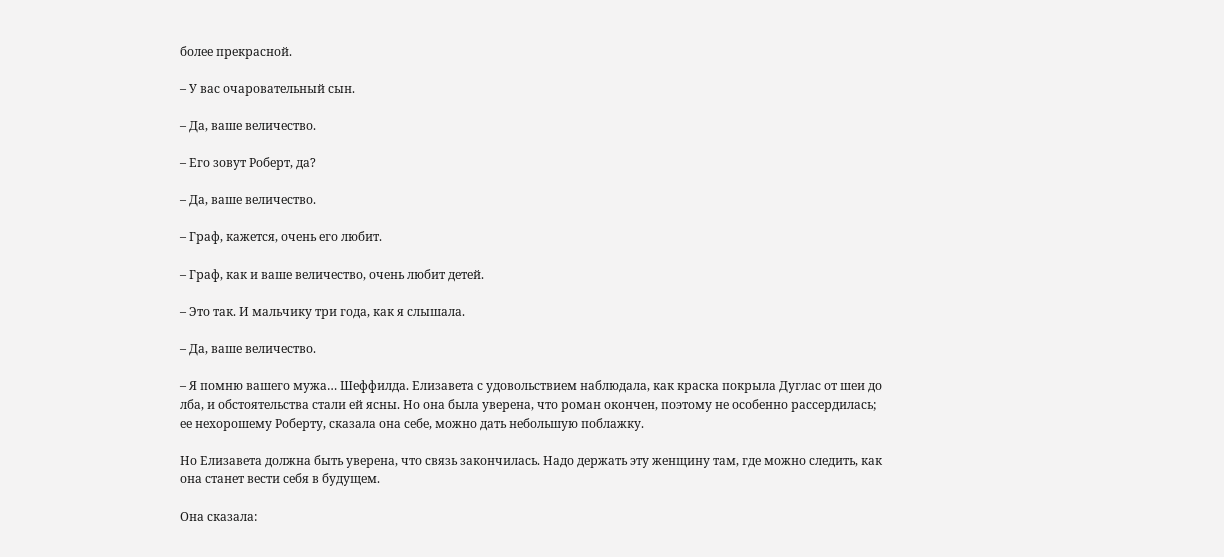более прекрасной.

– У вас очаровательный сын.

– Да, ваше величество.

– Его зовут Роберт, да?

– Да, ваше величество.

– Граф, кажется, очень его любит.

– Граф, как и ваше величество, очень любит детей.

– Это так. И мальчику три года, как я слышала.

– Да, ваше величество.

– Я помню вашего мужа… Шеффилда. Елизавета с удовольствием наблюдала, как краска покрыла Дуглас от шеи до лба, и обстоятельства стали ей ясны. Но она была уверена, что роман окончен, поэтому не особенно рассердилась; ее нехорошему Роберту, сказала она себе, можно дать небольшую поблажку.

Но Елизавета должна быть уверена, что связь закончилась. Надо держать эту женщину там, где можно следить, как она станет вести себя в будущем.

Она сказала: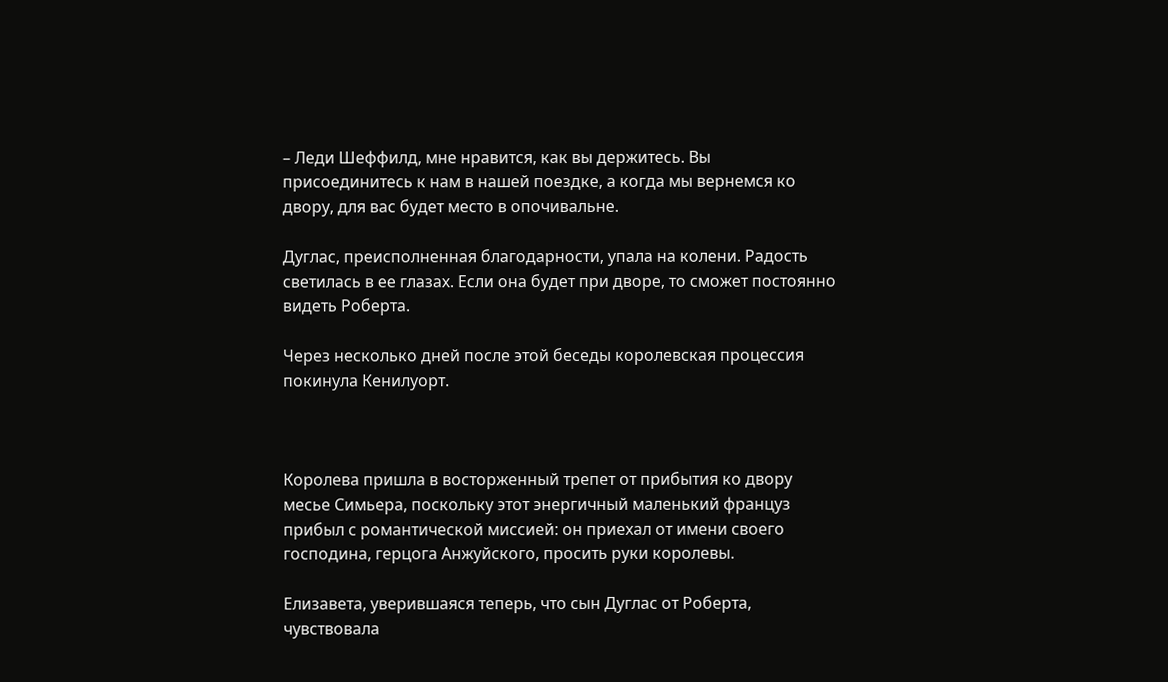– Леди Шеффилд, мне нравится, как вы держитесь. Вы присоединитесь к нам в нашей поездке, а когда мы вернемся ко двору, для вас будет место в опочивальне.

Дуглас, преисполненная благодарности, упала на колени. Радость светилась в ее глазах. Если она будет при дворе, то сможет постоянно видеть Роберта.

Через несколько дней после этой беседы королевская процессия покинула Кенилуорт.



Королева пришла в восторженный трепет от прибытия ко двору месье Симьера, поскольку этот энергичный маленький француз прибыл с романтической миссией: он приехал от имени своего господина, герцога Анжуйского, просить руки королевы.

Елизавета, уверившаяся теперь, что сын Дуглас от Роберта, чувствовала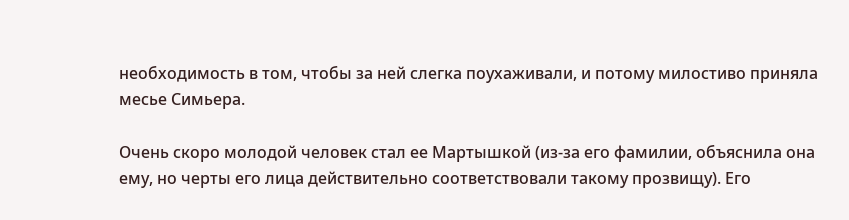необходимость в том, чтобы за ней слегка поухаживали, и потому милостиво приняла месье Симьера.

Очень скоро молодой человек стал ее Мартышкой (из-за его фамилии, объяснила она ему, но черты его лица действительно соответствовали такому прозвищу). Его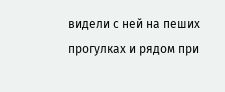видели с ней на пеших прогулках и рядом при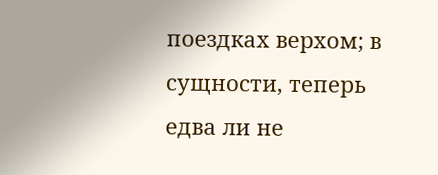поездках верхом; в сущности, теперь едва ли не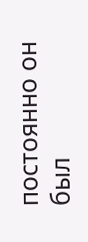постоянно он был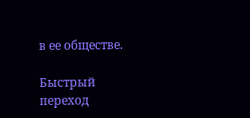в ее обществе.

Быстрый переход